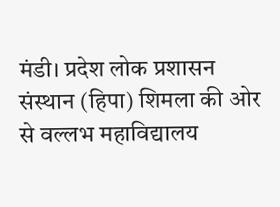मंडी। प्रदेश लोक प्रशासन संस्थान (हिपा) शिमला की ओर से वल्लभ महाविद्यालय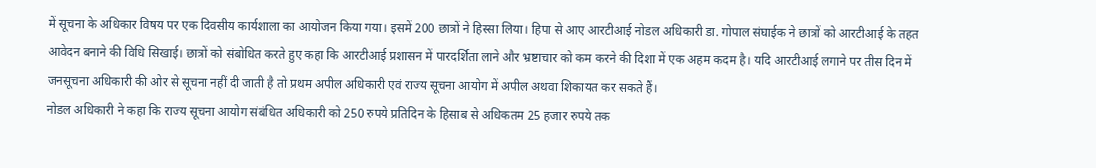में सूचना के अधिकार विषय पर एक दिवसीय कार्यशाला का आयोजन किया गया। इसमें 200 छात्रों ने हिस्सा लिया। हिपा से आए आरटीआई नोडल अधिकारी डा. गोपाल संघाईक ने छात्रों को आरटीआई के तहत आवेदन बनाने की विधि सिखाई। छात्रों को संबोधित करते हुए कहा कि आरटीआई प्रशासन में पारदर्शिता लाने और भ्रष्टाचार को कम करने की दिशा में एक अहम कदम है। यदि आरटीआई लगाने पर तीस दिन में जनसूचना अधिकारी की ओर से सूचना नहीं दी जाती है तो प्रथम अपील अधिकारी एवं राज्य सूचना आयोग में अपील अथवा शिकायत कर सकते हैं।
नोडल अधिकारी ने कहा कि राज्य सूचना आयोग संबंधित अधिकारी को 250 रुपये प्रतिदिन के हिसाब से अधिकतम 25 हजार रुपये तक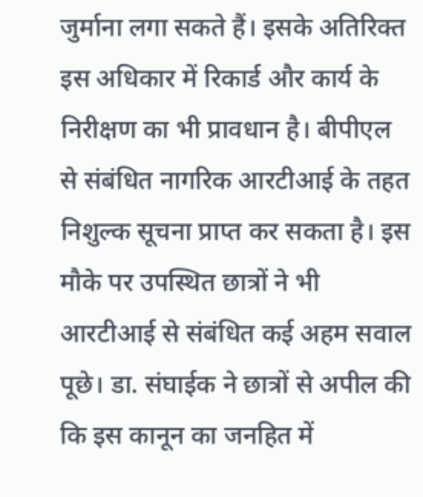जुर्माना लगा सकते हैं। इसके अतिरिक्त इस अधिकार में रिकार्ड और कार्य के निरीक्षण का भी प्रावधान है। बीपीएल से संबंधित नागरिक आरटीआई के तहत निशुल्क सूचना प्राप्त कर सकता है। इस मौके पर उपस्थित छात्रों ने भी आरटीआई से संबंधित कई अहम सवाल पूछे। डा. संघाईक ने छात्रों से अपील की कि इस कानून का जनहित में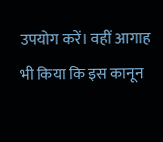उपयोग करें। वहीं आगाह भी किया कि इस कानून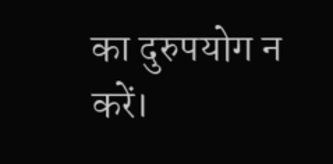का दुरुपयोग न करें।